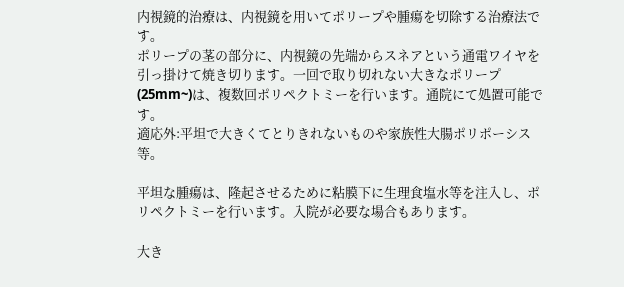内視鏡的治療は、内視鏡を用いてポリープや腫瘍を切除する治療法です。
ポリープの茎の部分に、内視鏡の先端からスネアという通電ワイヤを引っ掛けて焼き切ります。一回で取り切れない大きなポリープ(25mm~)は、複数回ポリペクトミーを行います。通院にて処置可能です。
適応外:平坦で大きくてとりきれないものや家族性大腸ポリポーシス等。

平坦な腫瘍は、隆起させるために粘膜下に生理食塩水等を注入し、ポリペクトミーを行います。入院が必要な場合もあります。

大き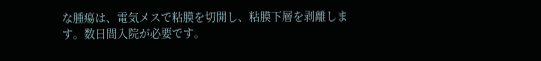な腫瘍は、電気メスで粘膜を切開し、粘膜下層を剥離します。数日間入院が必要です。